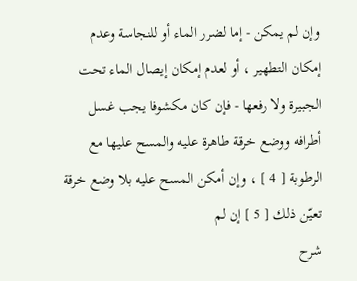وإن لم يمكن - إما لضرر الماء أو للنجاسة وعدم إمكان التطهير ، أو لعدم إمكان إيصال الماء تحت الجبيرة ولا رفعها - فإن كان مكشوفا يجب غسل أطرافه ووضع خرقة طاهرة عليه والمسح عليها مع الرطوبة [ 4 ] ، وإن أمكن المسح عليه بلا وضع خرقة تعيّن ذلك [ 5 ] إن لم
شرح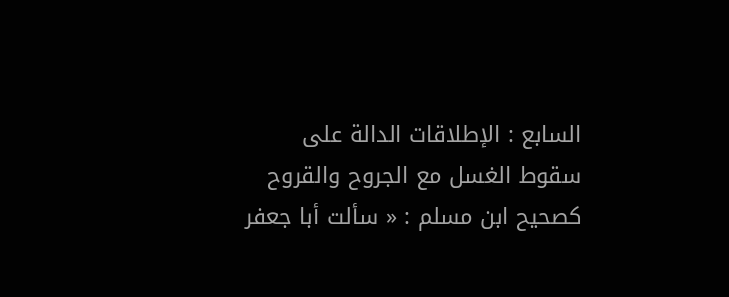السابع : الإطلاقات الدالة على سقوط الغسل مع الجروح والقروح كصحيح ابن مسلم : « سألت أبا جعفر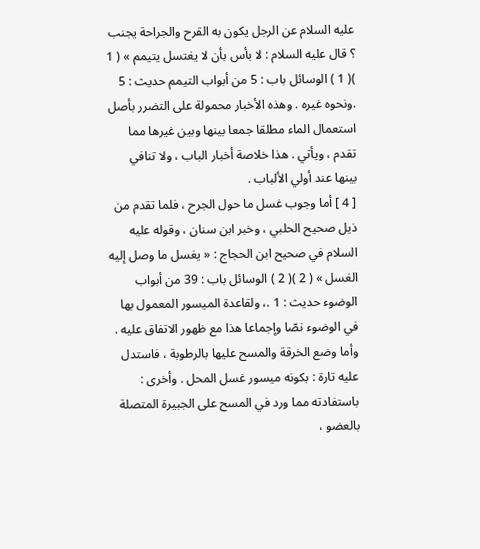عليه السلام عن الرجل يكون به القرح والجراحة يجنب ؟ قال عليه السلام : لا بأس بأن لا يغتسل يتيمم » ( 1 )( 1 ) الوسائل باب : 5 من أبواب التيمم حديث : 5 .ونحوه غيره . وهذه الأخبار محمولة على التضرر بأصل استعمال الماء مطلقا جمعا بينها وبين غيرها مما تقدم ، ويأتي . هذا خلاصة أخبار الباب ، ولا تنافي بينها عند أولي الألباب .
[ 4 ] أما وجوب غسل ما حول الجرح ، فلما تقدم من ذيل صحيح الحلبي ، وخبر ابن سنان ، وقوله عليه السلام في صحيح ابن الحجاج : « يغسل ما وصل إليه الغسل » ( 2 )( 2 ) الوسائل باب : 39 من أبواب الوضوء حديث : 1 .، ولقاعدة الميسور المعمول بها في الوضوء نصّا وإجماعا هذا مع ظهور الاتفاق عليه .
وأما وضع الخرقة والمسح عليها بالرطوبة ، فاستدل عليه تارة : بكونه ميسور غسل المحل . وأخرى : باستفادته مما ورد في المسح على الجبيرة المتصلة بالعضو ،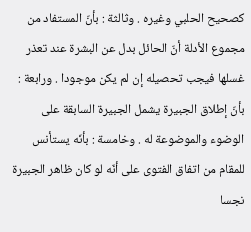كصحيح الحلبي وغيره . وثالثة : بأنّ المستفاد من مجموع الأدلة أنّ الحائل بدل عن البشرة عند تعذر غسلها فيجب تحصيله إن لم يكن موجودا . ورابعة : بأنّ إطلاق الجبيرة يشمل الجبيرة السابقة على الوضوء والموضوعة له . وخامسة : بأنّه يستأنس للمقام من اتفاق الفتوى على أنّه لو كان ظاهر الجبيرة نجسا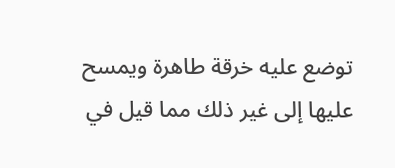توضع عليه خرقة طاهرة ويمسح عليها إلى غير ذلك مما قيل في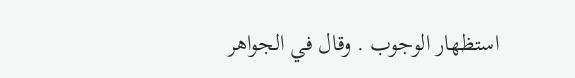استظهار الوجوب . وقال في الجواهر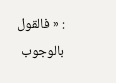: « فالقول بالوجوب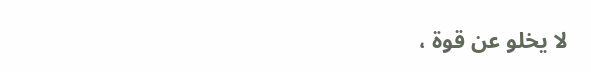لا يخلو عن قوة ،